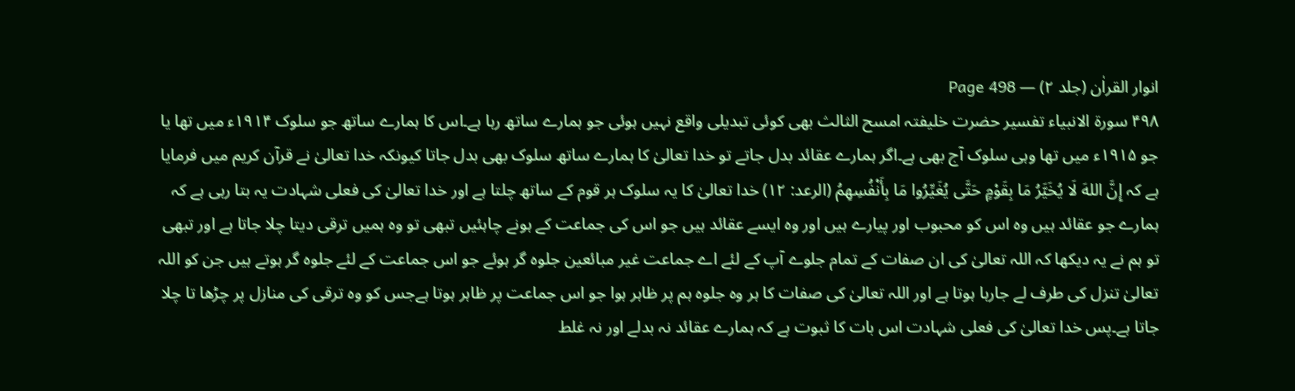انوار القراٰن (جلد ۲) — Page 498
۴۹۸ سورة الانبياء تفسیر حضرت خلیفتہ امسح الثالث بھی کوئی تبدیلی واقع نہیں ہوئی جو ہمارے ساتھ رہا ہے۔اس کا ہمارے ساتھ جو سلوک ۱۹۱۴ء میں تھا یا جو ۱۹۱۵ء میں تھا وہی سلوک آج بھی ہے۔اگر ہمارے عقائد بدل جاتے تو خدا تعالیٰ کا ہمارے ساتھ سلوک بھی بدل جاتا کیونکہ خدا تعالیٰ نے قرآن کریم میں فرمایا ہے کہ إِنَّ اللهَ لَا يُخَيَّرُ مَا بِقَوْمٍ حَتَّى يُغَيِّرُوا مَا بِأَنْفُسِهِمُ (الرعد: ۱۲) خدا تعالیٰ کا یہ سلوک ہر قوم کے ساتھ چلتا ہے اور خدا تعالیٰ کی فعلی شہادت یہ بتا رہی ہے کہ ہمارے جو عقائد ہیں وہ اس کو محبوب اور پیارے ہیں اور وہ ایسے عقائد ہیں جو اس کی جماعت کے ہونے چاہئیں تبھی تو وہ ہمیں ترقی دیتا چلا جاتا ہے اور تبھی تو ہم نے یہ دیکھا کہ اللہ تعالیٰ کی ان صفات کے تمام جلوے آپ کے لئے اے جماعت غیر مبائعین جلوہ گر ہوئے جو اس جماعت کے لئے جلوہ گر ہوتے ہیں جن کو اللہ تعالیٰ تنزل کی طرف لے جارہا ہوتا ہے اور اللہ تعالیٰ کی صفات کا ہر وہ جلوہ ہم پر ظاہر ہوا جو اس جماعت پر ظاہر ہوتا ہےجس کو وہ ترقی کی منازل پر چڑھا تا چلا جاتا ہے۔پس خدا تعالیٰ کی فعلی شہادت اس بات کا ثبوت ہے کہ ہمارے عقائد نہ بدلے اور نہ غلط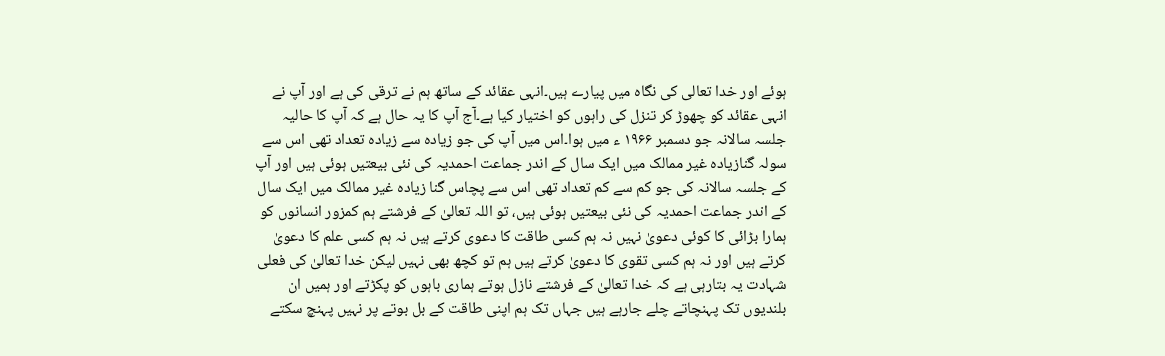ہوئے اور خدا تعالی کی نگاہ میں پیارے ہیں۔انہی عقائد کے ساتھ ہم نے ترقی کی ہے اور آپ نے انہی عقائد کو چھوڑ کر تنزل کی راہوں کو اختیار کیا ہے۔آج آپ کا یہ حال ہے کہ آپ کا حالیہ جلسہ سالانہ جو دسمبر ۱۹۶۶ ء میں ہوا۔اس میں آپ کی جو زیادہ سے زیادہ تعداد تھی اس سے سولہ گنازیادہ غیر ممالک میں ایک سال کے اندر جماعت احمدیہ کی نئی بیعتیں ہوئی ہیں اور آپ کے جلسہ سالانہ کی جو کم سے کم تعداد تھی اس سے پچاس گنا زیادہ غیر ممالک میں ایک سال کے اندر جماعت احمدیہ کی نئی بیعتیں ہوئی ہیں، تو اللہ تعالیٰ کے فرشتے ہم کمزور انسانوں کو ہمارا بڑائی کا کوئی دعویٰ نہیں نہ ہم کسی طاقت کا دعوی کرتے ہیں نہ ہم کسی علم کا دعویٰ کرتے ہیں اور نہ ہم کسی تقوی کا دعویٰ کرتے ہیں ہم تو کچھ بھی نہیں لیکن خدا تعالیٰ کی فعلی شہادت یہ بتارہی ہے کہ خدا تعالیٰ کے فرشتے نازل ہوتے ہماری باہوں کو پکڑتے اور ہمیں ان بلندیوں تک پہنچاتے چلے جارہے ہیں جہاں تک ہم اپنی طاقت کے بل بوتے پر نہیں پہنچ سکتے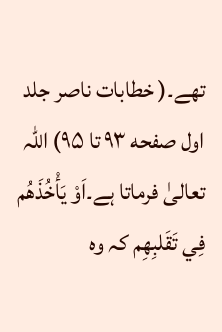تھے۔( خطابات ناصر جلد اول صفحه ۹۳ تا ۹۵) اللہ تعالیٰ فرماتا ہے۔اَوْ يَأْخُذَهُم فِي تَقَلبِهِم کہ وہ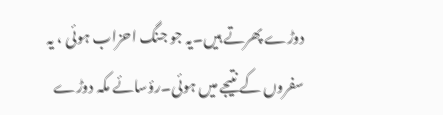دوڑے پھرتے ہیں۔یہ جو جنگ احزاب ہوئی ، یہ سفروں کے نتیجے میں ہوئی۔رؤسائے مکہ دوڑے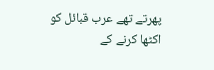پھرتے تھے عرب قبائل کو اکٹھا کرنے کے